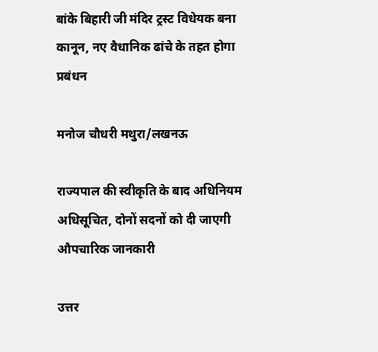बांके बिहारी जी मंदिर ट्रस्ट विधेयक बना कानून, नए वैधानिक ढांचे के तहत होगा प्रबंधन

मनोज चौधरी मथुरा/लखनऊ

राज्यपाल की स्वीकृति के बाद अधिनियम अधिसूचित, दोनों सदनों को दी जाएगी औपचारिक जानकारी

उत्तर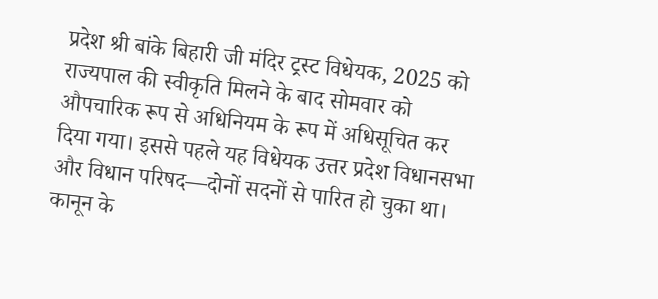प्रदेश श्री बांके बिहारी जी मंदिर ट्रस्ट विधेयक, 2025 को राज्यपाल की स्वीकृति मिलने के बाद सोमवार को औपचारिक रूप से अधिनियम के रूप में अधिसूचित कर दिया गया। इससे पहले यह विधेयक उत्तर प्रदेश विधानसभा और विधान परिषद—दोनों सदनों से पारित हो चुका था। कानून के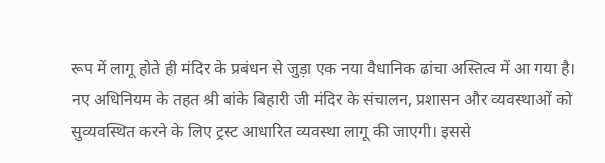रूप में लागू होते ही मंदिर के प्रबंधन से जुड़ा एक नया वैधानिक ढांचा अस्तित्व में आ गया है।
नए अधिनियम के तहत श्री बांके बिहारी जी मंदिर के संचालन, प्रशासन और व्यवस्थाओं को सुव्यवस्थित करने के लिए ट्रस्ट आधारित व्यवस्था लागू की जाएगी। इससे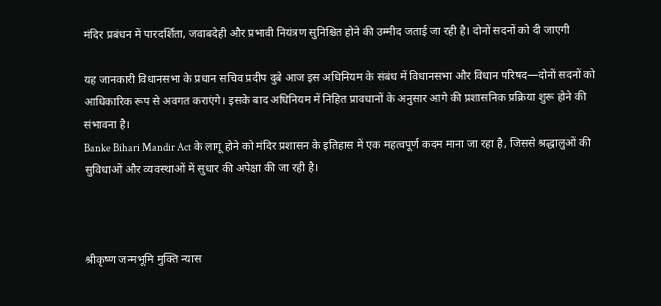मंदिर प्रबंधन में पारदर्शिता, जवाबदेही और प्रभावी नियंत्रण सुनिश्चित होने की उम्मीद जताई जा रही है। दोनों सदनों को दी जाएगी

यह जानकारी विधानसभा के प्रधान सचिव प्रदीप दुबे आज इस अधिनियम के संबंध में विधानसभा और विधान परिषद—दोनों सदनों को आधिकारिक रूप से अवगत कराएंगे। इसके बाद अधिनियम में निहित प्रावधानों के अनुसार आगे की प्रशासनिक प्रक्रिया शुरू होने की संभावना है।
Banke Bihari Mandir Act के लागू होने को मंदिर प्रशासन के इतिहास में एक महत्वपूर्ण कदम माना जा रहा है, जिससे श्रद्धालुओं की सुविधाओं और व्यवस्थाओं में सुधार की अपेक्षा की जा रही है।



श्रीकृष्ण जन्मभूमि मुक्ति न्यास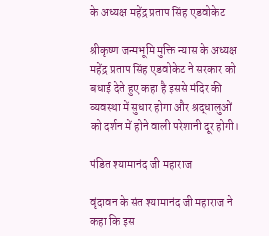के अध्यक्ष महेंद्र प्रताप सिंह एडवोकेट

श्रीकृष्ण जन्मभूमि मुक्ति न्यास के अध्यक्ष महेंद्र प्रताप सिंह एडवोकेट ने सरकार को बधाई देते हुए कहा है इससे मंदिर की व्यवस्था में सुधार होगा और श्रद्धालुओं को दर्शन में होने वाली परेशानी दूर होगी।

पंडित श्यामानंद जी महाराज

वृंदावन के संत श्यामानंद जी महाराज ने कहा कि इस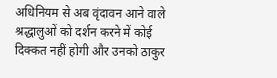अधिनियम से अब वृंदावन आने वाले श्रद्धालुओं को दर्शन करने में कोई दिक्कत नहीं होगी और उनको ठाकुर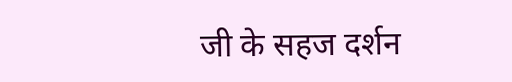जी के सहज दर्शन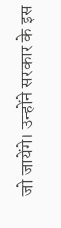जो जायेंगे। उन्होंने सरकार के इस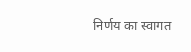निर्णय का स्वागत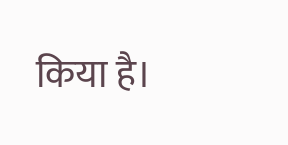किया है।